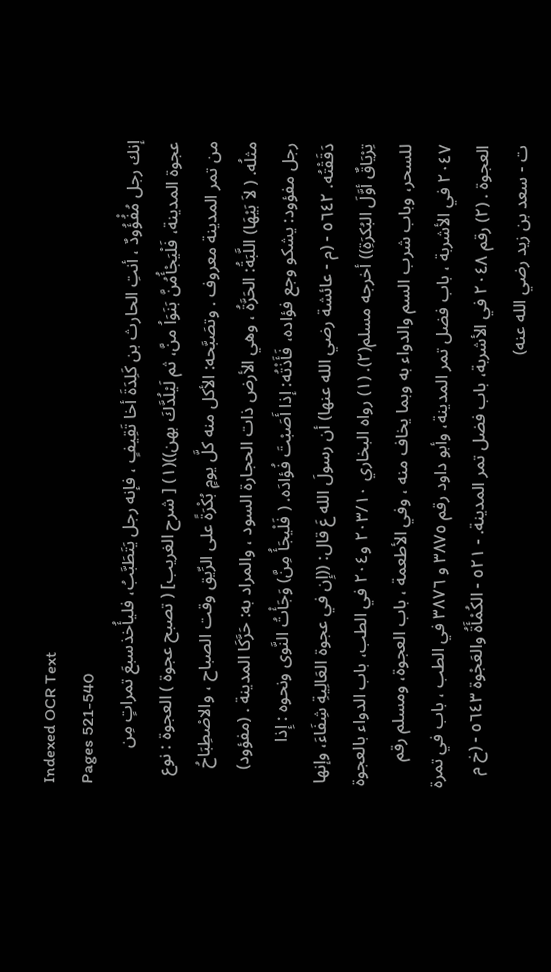Indexed OCR Text
Pages 521-540
إنك رجل مُفُْؤُودٌ ، أنتِ الحارث بن كَلِدَةَ أخا تَقِيفٍ ، فإنه رجل يَتَطَبَّبُ، فليأُخذسبعَ تمراتٍ مِن عجوة المدينة، فَلْيَجْأُمُنَّ بَنَوَاُ منَّ، ثم لَيْلُدَّكَ بهن))(١) [ شرح الغريب] ( تصبح عجوة ) العجوة : نوع من تمر المدينة معروف . وتصَبَّحه: الأكل منه كلَّ يومٍ بُكْرَةً على الرِّيق وقت الصباح ، والاصْطِبَاحُ مثلُه. ( لاَ بَيْهَا) اللَّبَةُ: الحَرَّةُ ، وهي الأرض ذات الحجارة السود ، والمراد به: حَرَّكَا المدينة . (مفؤود) رجل مفؤود: يشكو وجع فؤاده، فَأَذْتُه: إذا أَصَبْتَ فُؤادَه. ( فَلْيجَأُ مِنَّ) وَجَأْتُ النَّوى ونحوه : إِذا دَقَقْتُه. ٥٦٤٢ - (م - عائشة رضي الله عنها) أن رسولَ الله عَ قال: ((إِن في عجوة العَالِيةِ شِفَاءَ، وإنها تِرْيَاقٌ أوَّلَ البُكرَةِ)) أخرجه مسلم(٢). (١) رواه البخاري ٢٠٣/١٠ و٢٠٤ في الطب، باب الدواء بالعجوة للسحر، وباب شرب السم والدواء به وبما يخاف منه ، وفي الأطعمة ، باب العجوة، ومسلم رقم ٢٠٤٧ في الأشربة ، باب فضل تمر المدينة، وأبو داود رقم ٣٨٧٥ و ٣٨٧٦ في الطب ، باب في تمرة العجوة . (٢) رقم ٢٠٤٨ في الأشربة، باب فضل تمر المدينة. - ٥٢١ - الكُمْأَةُ والعَجْوة ٥٦٤٣ - (خ م ت - سعد بن زيد رضي الله عنه)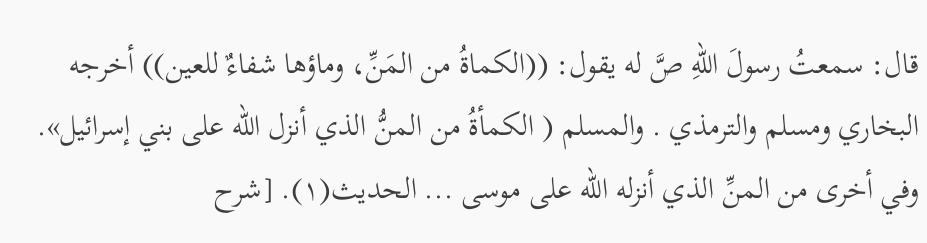قال: سمعتُ رسولَ اللّهِ صَّ له يقول: ((الكماةُ من المَنِّ، وماؤها شفاءٌ للعين)) أخرجه البخاري ومسلم والترمذي . والمسلم ( الكمأةُ من المنُّ الذي أنزل الله على بني إسرائيل». وفي أخرى من المنِّ الذي أنزله الله على موسى ... الحديث(١). [شرح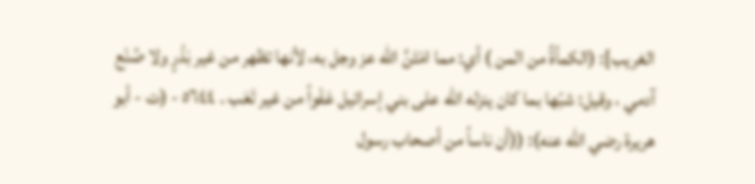الغريب]: (الكمأةُ من المن ) أي: مما امْتَنَّ اللّه عز وجل به، لأنها تظهر من غير بَذْرٍ ولا صُنْع آدمي ، وقيل: شبّها بما كان ينزله الله على بني إسرائيل عَفْواً من غير تَعَب . ٥٦٤٤ - (ت - أبو هريرة رضي الله عنه): ((أن ناساً من أصحاب رسول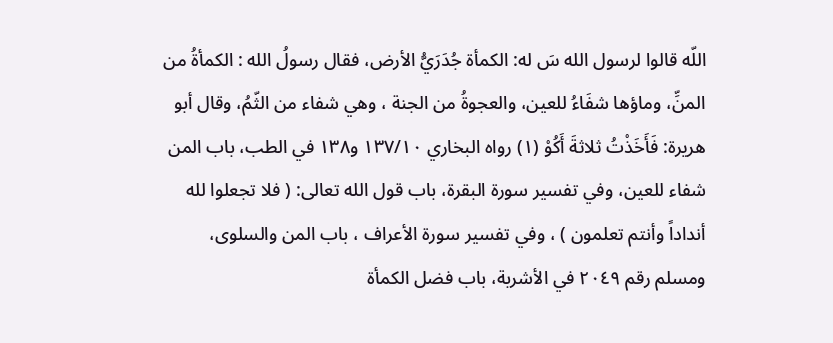اللّه قالوا لرسول الله سَ له: الكمأة جُدَرَيُّ الأرض، فقال رسولُ الله : الكمأةُ من المنِّ، وماؤها شفَاءُ للعين، والعجوةُ من الجنة ، وهي شفاء من الثّمُ، وقال أبو هريرة: فَأَخَذْتُ ثلاثةَ أَكُوْ (١) رواه البخاري ١٣٧/١٠ و١٣٨ في الطب، باب المن شفاء للعين، وفي تفسير سورة البقرة، باب قول الله تعالى: ( فلا تجعلوا لله أنداداً وأنتم تعلمون ) ، وفي تفسير سورة الأعراف ، باب المن والسلوى، ومسلم رقم ٢٠٤٩ في الأشربة، باب فضل الكمأة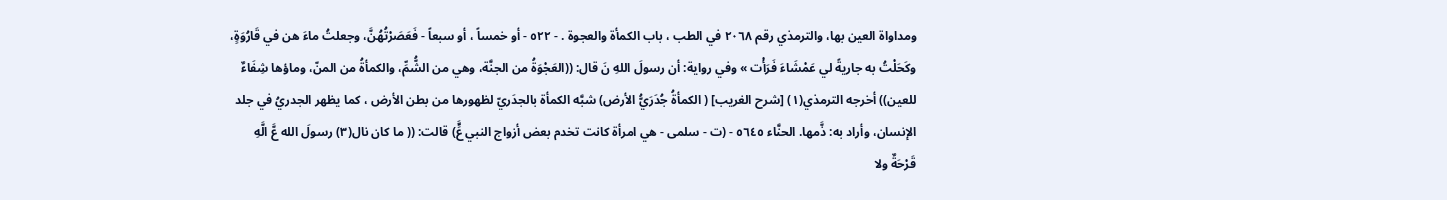ومداواة العين بها، والترمذي رقم ٢٠٦٨ في الطب ، باب الكمأة والعجوة . - ٥٢٢ - أو خمساً ، أو سبعاً - فَعَصَرْتُهُنَّ، وجعلتُ ماءَ هن في قَارُوَةٍ، وكَحَلْتُ به جاريةً لي عَمْشَاءَ فَرَأْت » وفي رواية: أن رسولَ اللهِ نَ قال: ((العَجْوَةُ من الجنَّة، وهي من الشُّمِّ، والكمأةُ من المنّ، وماؤها شِفَاءٌ للعين)) أخرجه الترمذي(١) [شرح الغريب] ( الكمأةُ جُدَرَيُّ الأرض) شبَّه الكمأة بالجدَريّ لظهورها من بطن الأرض ، كما يظهر الجدريُ في جلد الإنسان، وأراد به: ذَّمها. الحنَّاء ٥٦٤٥ - (ت - سلمى - هي امرأة كانت تخدم بعض أزواج النبي عٍَّ) قالت: (( ما كان نال(٣) رسولَ الله عَّ الَّهِ قَرْحَةٌ ولا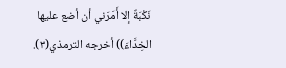نَكْبَةٌ إلا أَمَرَني أن أضع عليها الخِدَّاءَ)) أخرجه الترمذي(٣).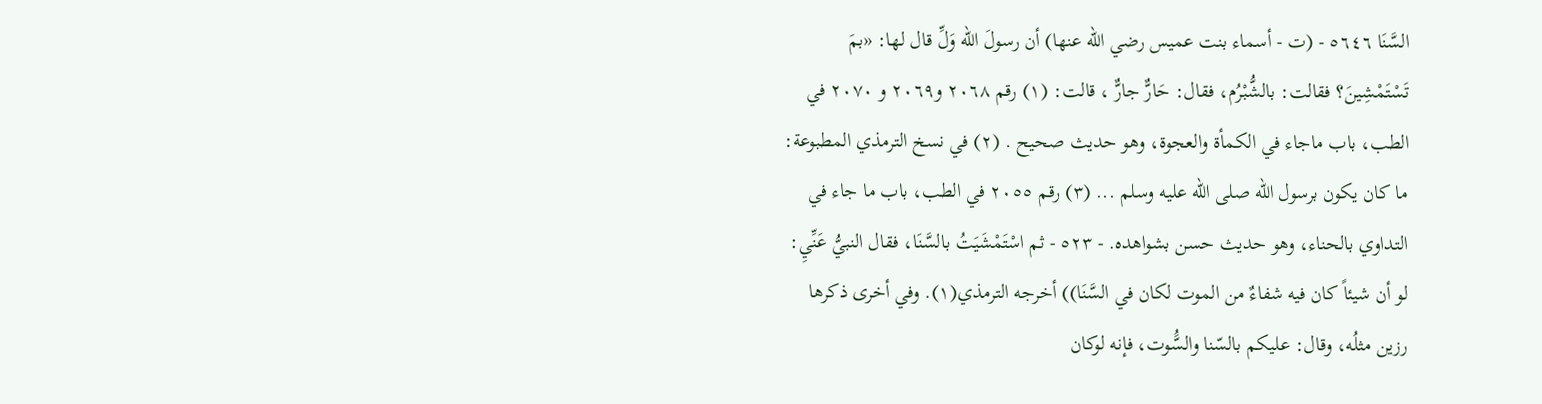السَّنَا ٥٦٤٦ - (ت - أسماء بنت عميس رضي الله عنها) أن رسولَ الله وَلِّ قال لها: «بمَ تَسْتَمْشِينَ؟ فقالت: بالشُّبْرُم، فقال: حَارٌّ جارٌّ ، قالت: (١) رقم ٢٠٦٨ و٢٠٦٩ و ٢٠٧٠ في الطب، باب ماجاء في الكمأة والعجوة، وهو حديث صحيح . (٢) في نسخ الترمذي المطبوعة: ما كان يكون برسول الله صلى الله عليه وسلم ... (٣) رقم ٢٠٥٥ في الطب، باب ما جاء في التداوي بالحناء، وهو حديث حسن بشواهده. - ٥٢٣ - ثم اسْتَمْشَيَتُ بالسَّنَا، فقال النبيُّ عَنِّيِ: لو أن شيئاً كان فيه شفاءٌ من الموت لكان في السَّنَا)) أخرجه الترمذي(١). وفي أخرى ذكرها رزين مثلُه، وقال: عليكم بالسّنا والسَُّوت، فإنه لوكان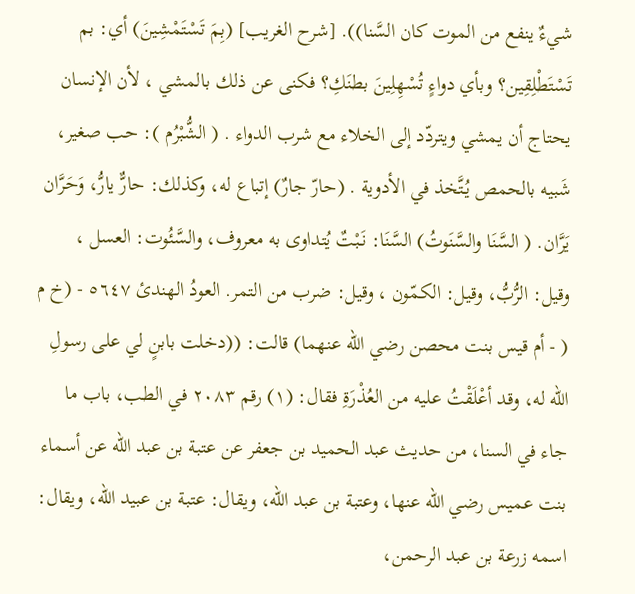شيءٌ ينفع من الموت كان السَّنا)). [شرح الغريب] (بِمَ تَسْتَمْشِينَ) أي: بم تَسْتَطْلِقِين؟ وبأي دواءٍ تُسْهِلِينَ بطنَكِ؟ فكنى عن ذلك بالمشي ، لأن الإنسان يحتاج أن يمشي ويتردّد إلى الخلاء مع شرب الدواء . ( الشُّبْرُم ): حب صغير، شَبيه بالحمص يُتَّخذ في الأدوية . (حارّ جارٌ) إتباع له، وكذلك: حارٌّ يارُّ، وَحَرَّان يَرَّان. ( السَّنَا والسَّنَوتُ) السَّنَا: نَبْتٌ يُتداوى به معروف، والسَّئُوت: العسل ، وقيل: الرُّبُّ، وقيل: الكمّون ، وقيل: ضرب من التمر. العودُ الهندئ ٥٦٤٧ - (خ م ( - أم قيس بنت محصن رضي الله عنهما) قالت: ((دخلت بابنٍ لي على رسولِ الله له، وقد أعْلَقْتُ عليه من العُذْرَةِ فقال: (١) رقم ٢٠٨٣ في الطب، باب ما جاء في السنا، من حديث عبد الحميد بن جعفر عن عتبة بن عبد الله عن أسماء بنت عميس رضي الله عنها، وعتبة بن عبد الله، ويقال: عتبة بن عبيد الله، ويقال: اسمه زرعة بن عبد الرحمن،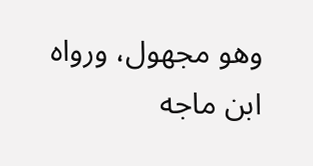وهو مجهول، ورواه ابن ماجه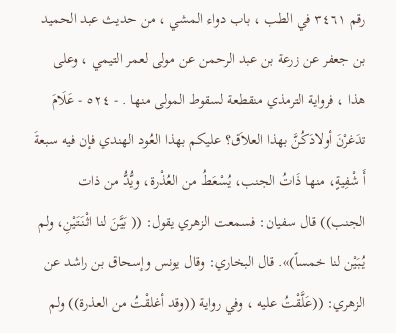رقم ٣٤٦١ في الطب ، باب دواء المشي ، من حديث عبد الحميد بن جعفر عن زرعة بن عبد الرحمن عن مولى لعمر التيمي ، وعلى هذا ، فرواية الترمذي منقطعة لسقوط المولى منها . - ٥٢٤ - عَلَامَ تدَغرْنَ أولادَكُنَّ بهذا العلاَق؟ عليكم بهذا العُود الهندي فإن فيه سبعةَ أَ شْفِيةٍ، منها ذَاتُ الجنب، يُسْعَطُ من العُذْرة، ويُّدُّ من ذات الجنب)) قال سفيان: فسمعت الزهري يقول: (( بَيَّنَ لنا اثْنَتَيْنِ، ولم يُبَيْن لنا خمساً)». قال البخاري: وقال يونس وإسحاق بن راشد عن الزهري: ((عَلَّقْتُ عليه ، وفي رواية ((وقد أغلقْتُ من العذرة)) ولم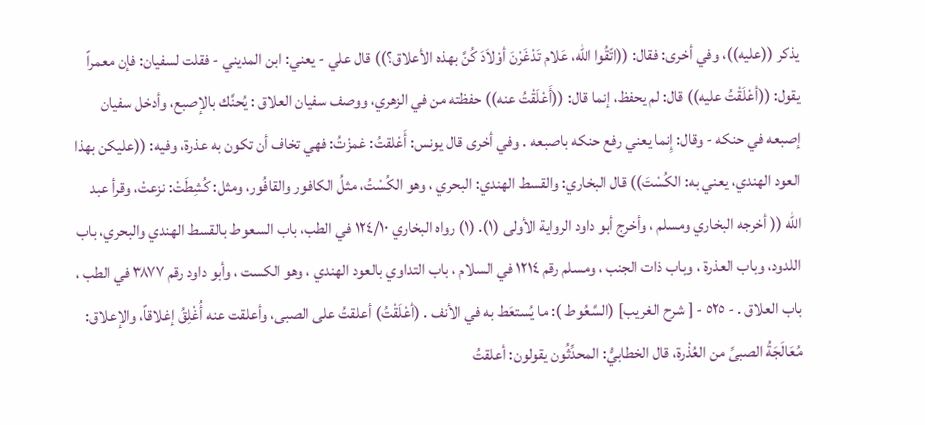يذكر ((عليه))، وفي أخرى: فقال: ((اتّقُوا اللّه، عَلام تَدْغَرْنَ أوْلاَدَ كُنَّ بهذه الأعلاق؟)) قال علي - يعني: ابن المديني - فقلت لسفيان: فإن معمراً يقول: ((أعْلَقْتُ عليه)) قال: لم يحفظ، إنما قال: ((أَعْلَقْتُ عنه)) حفظته من في الزهري، ووصف سفيان العلاق : يُحنَّك بالإصبع، وأدخل سفيان إصبعه في حنكه - وقال: إِنما يعني رفع حنكه باصبعه . وفي أخرى قال يونس: أَعْلقتُ: غمزْتُ: فهي تخاف أن تكون به عذرة، وفيه: ((عليكن بهذا العود الهندي، يعني به: الكُسْتَ)) قال البخاري: والقسط الهندي: البحري ، وهو الكُسْتُ، مثلُ الكافور والقافُور، ومثل: كُشِطَتْ: نزعتْ، وقرأ عبد الله (( أخرجه البخاري ومسلم ، وأخرج أبو داود الرواية الأولى (١). (١) رواه البخاري ١٢٤/١٠ في الطب، باب السعوط بالقسط الهندي والبحري، باب اللدود، وباب العذرة ، وباب ذات الجنب ، ومسلم رقم ١٢١٤ في السلام ، باب التداوي بالعود الهندي ، وهو الكست ، وأبو داود رقم ٣٨٧٧ في الطب ، باب العلاق . - ٥٢٥ - [ شرح الغريب] (السَّعُوط ): ما يُستعَط به في الأنف . (أعْلَقْتُ) أعلقتُ على الصبى، وأعلقت عنه أُغْلِقُ إغلاقاً، والإعلاق: مُعَالَجَةُ الصبىِّ من العُذْرة، قال الخطابيُّ: المحدِّثُون يقولون: أعلقتُ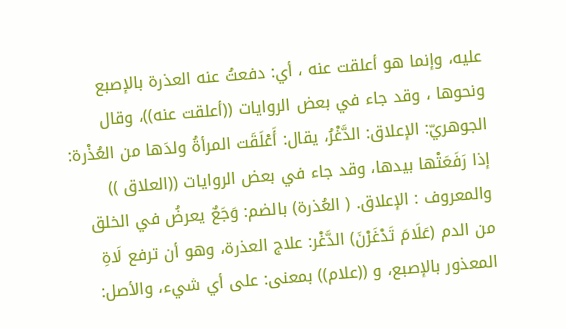عليه، وإنما هو أعلقت عنه ، أي: دفعتُ عنه العذرة بالإصبع ونحوها ، وقد جاء في بعض الروايات ((أعلقت عنه))، وقال الجوهريّ: الإعلاق: الدَّغْرُ، يقال: أَعْلَقَت المرأةُ ولدَها من العُذْرة: إذا رَفَعَتْها بيدها، وقد جاء في بعض الروايات ((العلاق )) والمعروف : الإعلاق. ( العُذرة) بالضم: وَجَعٌ يعرضُ في الخلق من الدم (عَلَامَ تَدْغَرْنَ) الدَّغْر: علاج العذرة، وهو أن ترفع لَاةِ المعذور بالإصبع، و ((علام)) بمعنى: على أي شيء، والأصل: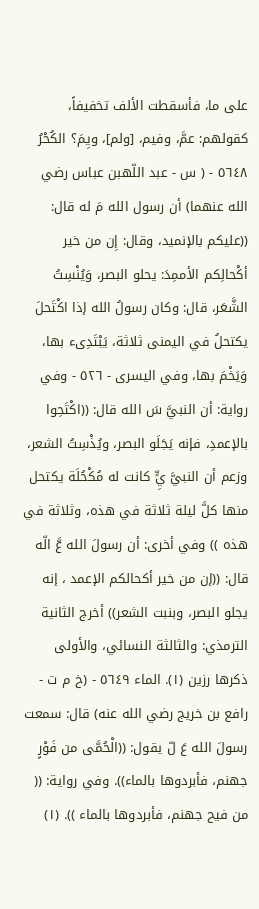على ما، فأسقطت الألف تخفيفاً، كقولهم: عمَّ، وفيم، [ولم]، ويِمَ؟ الكُحْرُ ٥٦٤٨ - ( س - عبد اللّهبن عباس رضي الله عنهما) أن رسول الله مَ له قال: ((عليكم بالإنميد، وقال: إِن من خير أكْحالِكم الأممِدَ: يحلو البصر، وَيُنْسِتُ الشَّعَر، قال: وكان رسولُ الله إذا اكْتَحلَ يكتحلُ في اليمنى ثلاثة، يَبْتَدِىء بها، وَيَخْمَ بها، وفي اليسرى - ٥٢٦ - وفي رواية: أن النبيَّ سَ الله قال: ((اكْتَحِوا بالإعمدِ، فإنه يَجَلَو البصر، ويُذْسِتُ الشعر، وزعم أن النبيَّ يٍِّ كانت له مُكْحُلَة يكتحل منها كلَّ ليلة ثلاثة في هذه، وثلاثة في هذه )) وفي أخرى: أن رسولَ الله عَّ الّه قال: ((إن من خير أكحالكم الإعمد ، إنه يجلو البصر، وبنبت الشعر)) أخرج الثانية الترمذي: والثالثة النسائي، والأولى ذكرها رزين (١). الماء ٥٦٤٩ - (خ م ت - رافع بن خريج رضي الله عنه) قال: سمعت رسولَ الله عَ لّ يقول: ((الْحُمَّى من فَوْرٍ جهنم، فأبردوها بالماء)). وفي رواية: (( من فيح جهنم، فأبردوها بالماء )). (١)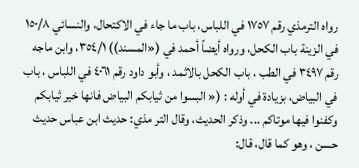رواه الترمذي رقم ١٧٥٧ في اللباس، باب ما جاء في الاكتحال، والنسائي ١٥٠/٨ في الزينة باب الكحل، ورواه أيضاً أحمد في («المسند)) ٣٥٤/١، وابن ماجه رقم ٣٤٩٧ في الطب ، باب الكحل بالاثمد ، وأبو داود رقم ٤٠٦١ في اللباس ، باب في البياض، بزيادة في أوله : (« البسوا من ثيابكم البياض فانها خير ثيابكم وكفنوا فيها موتاكم ... وذكر الحديث، وقال التر مذي: حديث ابن عباس حديث حسن ، وهو كما قال، قال: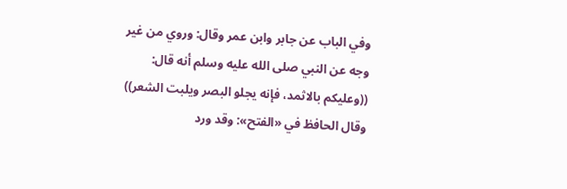وفي الباب عن جابر وابن عمر وقال: وروي من غير وجه عن النبي صلى الله عليه وسلم أنه قال: ((وعليكم بالاثمد، فإنه يجلو البصر ويلبت الشعر)) وقال الحافظ في «الفتح»: وقد ورد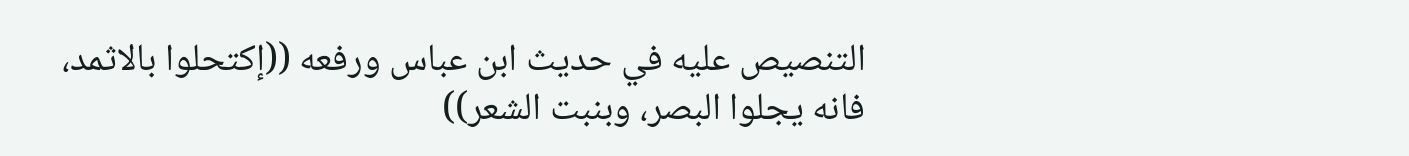التنصيص عليه في حديث ابن عباس ورفعه ((إكتحلوا بالاثمد، فانه يجلوا البصر، وبنبت الشعر))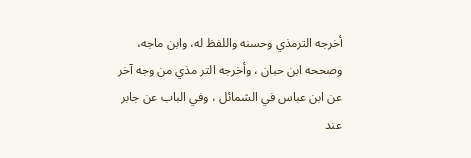أخرجه الترمذي وحسنه واللفظ له، وابن ماجه، وصححه ابن حبان ، وأخرجه التر مذي من وجه آخر عن ابن عباس في الشمائل ، وفي الباب عن جابر عند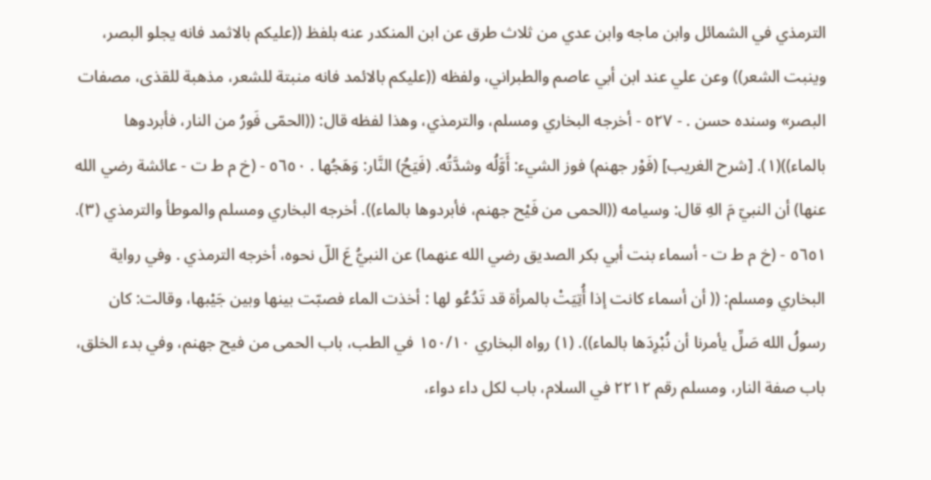الترمذي في الشمائل وابن ماجه وابن عدي من ثلاث طرق عن ابن المنكدر عنه بلفظ ((عليكم بالاثمد فانه يجلو البصر، وينبت الشعر)) وعن علي عند ابن أبي عاصم والطبراني، ولفظه ((عليكم بالائمد فانه منبتة للشعر، مذهبة للقذى، مصفات البصر» وسنده حسن . - ٥٢٧ - أخرجه البخاري ومسلم، والترمذي، وهذا لفظه قال: ((الحمّى فَورُ من النار، فأبردوها بالماء))(١). [شرح الغريب] (فَوْر جهنم) فوز الشيء: أَوَّلُه وشدَّتُه. (فَيَحُ) النَّار: وَهَجُها . ٥٦٥٠ - (خ م ط ت - عائشة رضي الله عنها) أن النبيّ مَ الهِ قال: وسيامه ((الحمى من فَيْح جهنم، فأبردوها بالماء)). أخرجه البخاري ومسلم والموطأ والترمذي (٣). ٥٦٥١ - (خ م ط ت - أسماء بنت أبي بكر الصديق رضي الله عنهما) عن النبيُّ عَ اللّ نحوه، أخرجه الترمذي . وفي رواية البخاري ومسلم: (( أن أسماء كانت إذا أُتِيَتْ بالمرأة قد تَدُعُو لها : أخذت الماء فصبّت بينها وبين جَيْبها، وقالت: كان رسولُ الله صَلِّ يأمرنا أن نُبْرِدَها بالماء)). (١) رواه البخاري ١٥٠/١٠ في الطب، باب الحمى من فيح جهنم، وفي بدء الخلق، باب صفة النار، ومسلم رقم ٢٢١٢ في السلام، باب لكل داء دواء،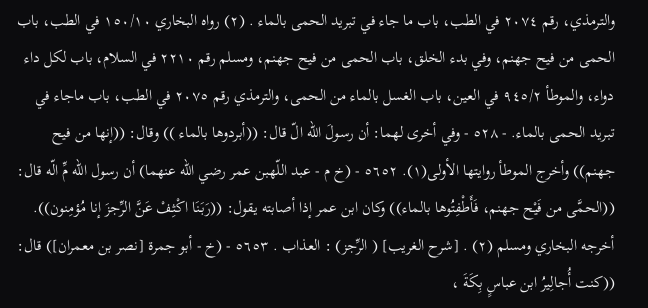والترمذي، رقم ٢٠٧٤ في الطب، باب ما جاء في تبريد الحمى بالماء . (٢) رواه البخاري ١٥٠/١٠ في الطب، باب الحمى من فيح جهنم، وفي بدء الخلق، باب الحمى من فيح جهنم، ومسلم رقم ٢٢١٠ في السلام، باب لكل داء دواء، والموطأ ٩٤٥/٢ في العين، باب الغسل بالماء من الحمى، والترمذي رقم ٢٠٧٥ في الطب، باب ماجاء في تبريد الحمى بالماء. - ٥٢٨ - وفي أخرى لهما: أن رسولَ الله الّ قال: ((أبردوها بالماء )) وقال: ((إنها من فيح جهنم)) وأخرج الموطأ روايتها الأولى(١). ٥٦٥٢ - (خ م - عبد اللّهبن عمر رضي الله عنهما) أن رسول الله مِّ الّه قال: ((الحمَّى من فَيْح جهنم، فَأَطْفِتُوها بالماء)) وكان ابن عمر إذا أصابته يقول: ((رَبَنَا اكْثِفْ عَنَّ الرِّجزَ إنا مُؤمِنون)). أخرجه البخاري ومسلم (٢) . [شرح الغريب] ( الرِّجز) : العذاب . ٥٦٥٣ - (خ - أبو جمرة [نصر بن معمران]) قال: ((كنت أُجالِيرُ ابن عباسٍ بِكَةَ ،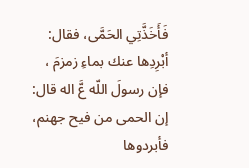فَأَخَذَّتِي الحَمَّى، فقال: أبْرِدِها عنك بماءِ زمزمَ ، فإن رسولَ اللّه عَّ اله قال: إن الحمى من فيح جهنم، فأبردوها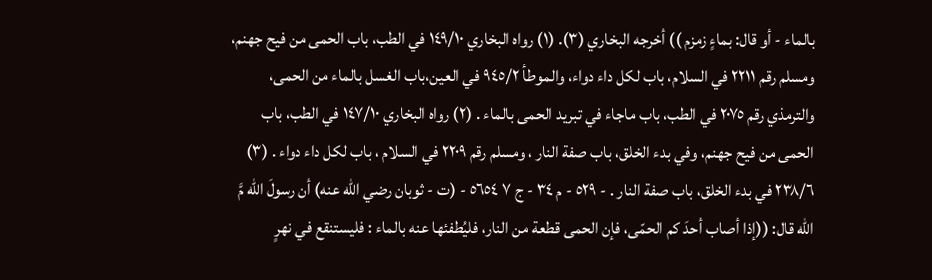بالماء - أو قال: بماءٍ زمزم )) أخرجه البخاري (٣). (١) رواه البخاري ١٤٩/١٠ في الطب، باب الحمى من فيح جهنم، ومسلم رقم ٢٢١١ في السلام، باب لكل داء دواء، والموطأ ٩٤٥/٢ في العين،باب الغسل بالماء من الحمى، والترمذي رقم ٢٠٧٥ في الطب، باب ماجاء في تبريد الحمى بالماء . (٢) رواه البخاري ١٤٧/١٠ في الطب، باب الحمى من فيح جهنم، وفي بدء الخلق، باب صفة النار ، ومسلم رقم ٢٢٠٩ في السلام ، باب لكل داء دواء . (٣) ٢٣٨/٦ في بدء الخلق، باب صفة النار . - ٥٢٩ - م ٣٤ - ج ٧ ٥٦٥٤ - (ت - ثوبان رضي الله عنه) أن رسولَ الله مَّ الله قال: ((إذا أصاب أحدَ كم الحمّى، فإن الحمى قطعة من النار، فليُطفئها عنه بالماء : فليستنقع في نهرٍ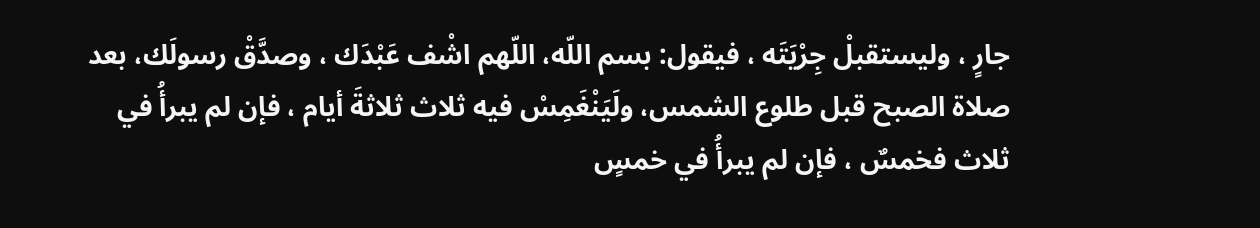جارٍ ، وليستقبلْ جِرْيَتَه ، فيقول: بسم اللّه، اللّهم اشْف عَبْدَك ، وصدَّقْ رسولَك، بعد صلاة الصبح قبل طلوع الشمس، ولَيَنْغَمِسْ فيه ثلاث ثلاثةَ أيام ، فإن لم يبرأُ في ثلاث فخمسٌ ، فإن لم يبرأُ في خمسٍ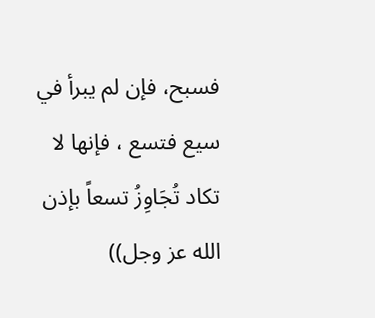فسبح، فإن لم يبرأ في سيع فتسع ، فإنها لا تكاد تُجَاوِزُ تسعاً بإذن الله عز وجل))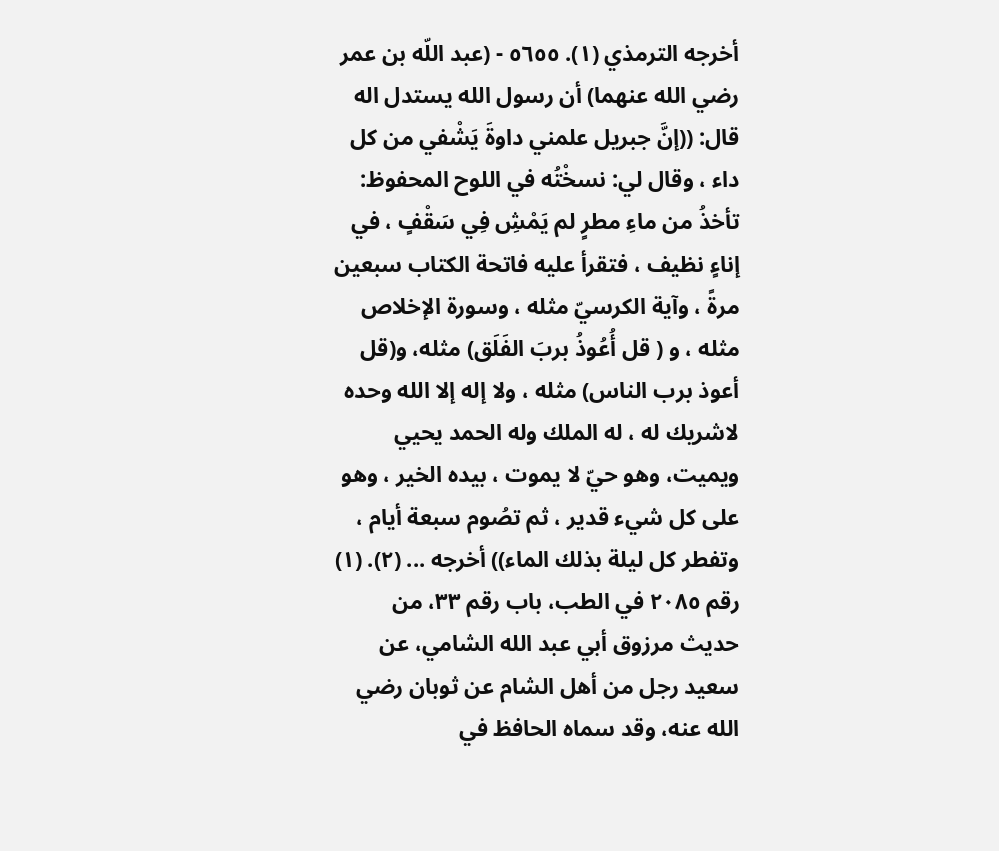أخرجه الترمذي (١). ٥٦٥٥ - (عبد اللّه بن عمر رضي الله عنهما) أن رسول الله يستدل اله قال: ((إنَّ جبريل علمني داوةَ يَشْفي من كل داء ، وقال لي: نسخْتُه في اللوح المحفوظ: تأخذُ من ماءِ مطرٍ لم يَمْشِ فِي سَقْفٍ ، في إناءٍ نظيف ، فتقرأ عليه فاتحة الكتاب سبعين مرةً ، وآية الكرسيّ مثله ، وسورة الإخلاص مثله ، و ( قل أُعُوذُ بربَ الفَلَق) مثله، و(قل أعوذ برب الناس) مثله ، ولا إله إلا الله وحده لاشريك له ، له الملك وله الحمد يحيي ويميت، وهو حيّ لا يموت ، بيده الخير ، وهو على كل شيء قدير ، ثم تصُوم سبعة أيام ، وتفطر كل ليلة بذلك الماء)) أخرجه ... (٢). (١) رقم ٢٠٨٥ في الطب، باب رقم ٣٣، من حديث مرزوق أبي عبد الله الشامي، عن سعيد رجل من أهل الشام عن ثوبان رضي الله عنه، وقد سماه الحافظ في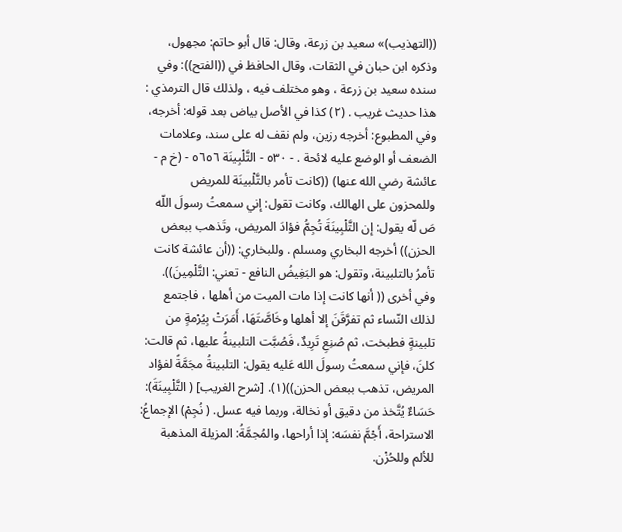((التهذيب)» سعيد بن زرعة، وقال: قال أبو حاتم: مجهول، وذكره ابن حبان في الثقات، وقال الحافظ في ((الفتح)): وفي سنده سعيد بن زرعة ، وهو مختلف فيه ، ولذلك قال الترمذي : هذا حديث غريب . (٢) كذا في الأصل بياض بعد قوله: أخرجه، وفي المطبوع: أخرجه رزين، ولم نقف له على سند، وعلامات الضعف أو الوضع عليه لائحة . - ٥٣٠ - التَّلْبِينَة ٥٦٥٦ - (خ م - عائشة رضي الله عنها) ((كانت تأمر بالتَّلْبينَة للمريض وللمحزون على الهالك، وكانت تقول: إني سمعتُ رسولَ اللّه صَ لّه يقول: إن التَّلْبِينَةَ تُجِمُّ فؤادَ المريض، وتَذهب ببعض الحزن)) أخرجه البخاري ومسلم . وللبخاري: ((أن عائشة كانت تأمرُ بالتلبينة، وتقول: هو البَغِيضُ النافع - تعني: التَّلْمِينَ)). وفي أخرى (( أنها كانت إذا مات الميت من أهلها ، فاجتمع لذلك النّساء ثم تفرَّقَنَ إلا أهلها وخَاصَّتَهَا، أَمَرَتْ بِيُرْمةٍ من تلبينةٍ فطبخت، ثم صُنِعِ تَرِيدٌ، فَصُبَّت التلبينةُ عليها، ثم قالت: كلنَ، فإني سمعتُ رسولَ الله عَليه يقول: التلبينةُ مجَمَّةً لفؤاد المريض، تذهب ببعض الحزن))(١). [شرح الغريب] ( التَّلْبِينَةَ): حَسَاءٌ يُتَّخذ من دقيق أو نخالة، وربما فيه عسل. ( نُجِمْ) الإجماعُ: الاستراحة، أَجْمَّ نفسَه: إذا أراحها، والمُجمَّةُ: المزيلة المذهبة للألم وللحُزْن.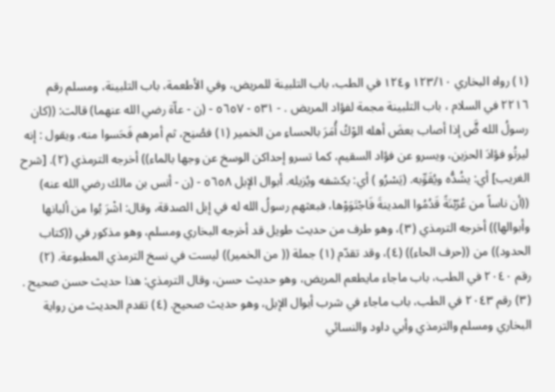(١) رواه البخاري ١٢٣/١٠ و١٢٤ في الطب، باب التلبينة للمريض، وفي الأطعمة، باب التلبينة، ومسلم رقم ٢٢١٦ في السلام ، باب التلبينة مجمة لفؤاد المريض . - ٥٣١ - ٥٦٥٧ - (ن - عاّة رضي الله عنهما) قالت: ((كان رسولُ الله صٍَّ إذا أصاب بعضَ أهله الوْكُ أُمَرَ بالحساءِ من الخمير (١) فصُنِح، ثم أمرهم فَحَسوا منه، ويقول : إنه ليرتُو فؤادَ الحزين، ويسرو عن فؤاد السقيم، كما تسرو إحداكن الوسخ عن وجها بالماء)) أخرجه الترمذي (٢). [شرح الغريب] أي: يشُدُّه ويُقَوِّبه. (يَسْرُو ) أي: يكشفه ويُزيله. أبوال الإبل ٥٦٥٨ - (ن - أنس بن مالك رضي الله عنه) ((أن ناساً من عُرّبْنَةً قَدُمُوا المدينةَ فَاجْتَوَوْها، فبعثهم رسولُ الله له في إبل الصدقة، وقال: اشْرَ بُوا من ألبانها وأبوالها)) أخرجه الترمذي (٣)، وهو طرف من حديث طويل قد أخرجه البخاري ومسلم، وهو مذكور في ((كتاب الحدود)) من ((حرف الحاء)) (٤)، وقد تقدّم (١) جملة (( من الخمير)) ليست في نسخ الترمذي المطبوعة. (٢) رقم ٢٠٤٠ في الطب، باب ماجاء مايطعم المريض، وهو حديث حسن، وقال الترمذي: هذا حديث حسن صحيح . (٣) رقم ٢٠٤٣ في الطب، باب ماجاء في شرب أبوال الإبل، وهو حديث صحيح. (٤) تقدم الحديث من رواية البخاري ومسلم والترمذي وأبي داود والنسائي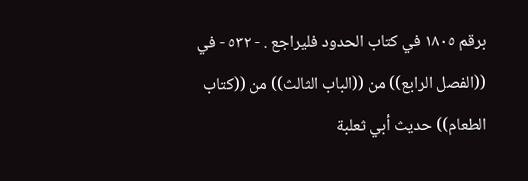برقم ١٨٠٥ في كتاب الحدود فليراجع . - ٥٣٢ - في ((الفصل الرابع)) من ((الباب الثالث)) من ((كتاب الطعام)) حديث أبي ثعلبة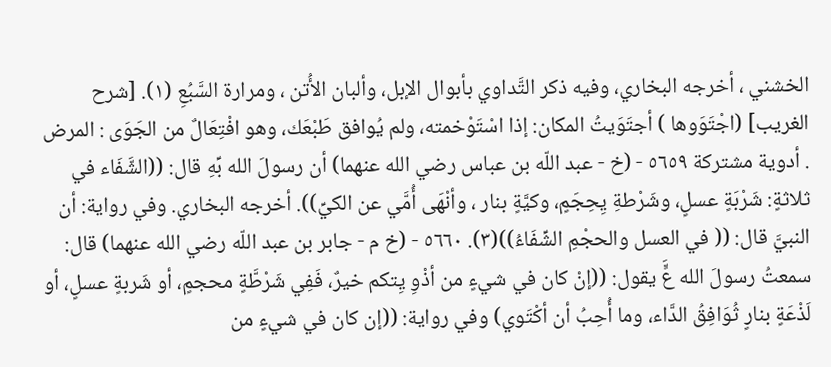الخشني ، أخرجه البخاري، وفيه ذكر التَّداوي بأبوال الإبل، وألبان الأُتن ، ومرارة السَّبُعِ (١). [شرح الغريب] (اجْتَوَوها ) أجتَوَيتُ المكان: إذا اسْتَوْخمته، ولم يُوافق طَبْعَك، وهو افْتِعَالٌ من الجَوَى : المرض . أدوية مشتركة ٥٦٥٩ - (خ - عبد اللّه بن عباس رضي الله عنهما) أن رسولَ الله بِّهِ قال: ((الشَّفَاء في ثلاثةٍ: شَرْبَةٍ عسلٍ، وشَرْطةِ يِحِجَمٍ، وكيَّةٍ بنار ، وأنْهَى أُمَّي عن الكيِّ)). أخرجه البخاري. وفي رواية: أن النبيَّ قال: (( في العسل والحجْمِ الشِّفَاءُ))(٣). ٥٦٦٠ - (خ م - جابر بن عبد اللّه رضي الله عنهما) قال: سمعتُ رسولَ الله عٍَّ يقول: ((إنْ كان في شيءٍ من أذْوِ يِتكم خيرٌ، فَفِي شَرْطَّةٍ محجمٍ، أو شَربةٍ عسلٍ، أو لَذْعَةٍ بنارٍ ثُوَافِقُ الدَّاء، وما أُحِبُ أن أكْتَوي) وفي رواية: ((إن كان في شيءٍ من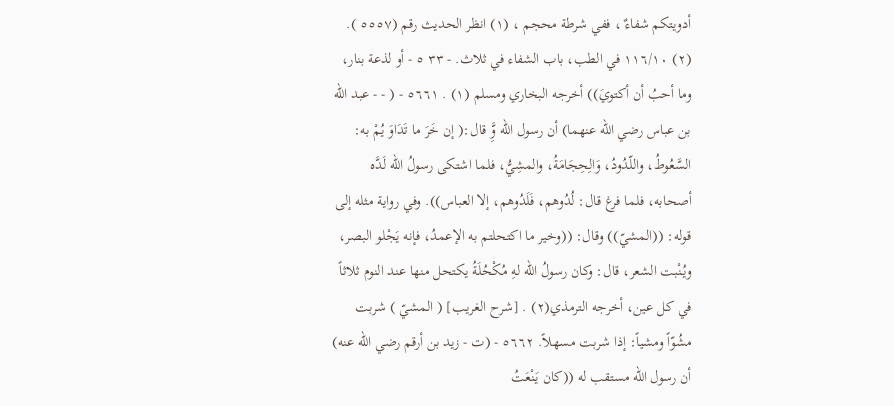أدويتكم شفاءٌ ، ففي شرطة محجم ، (١) انظر الحديث رقم (٥٥٥٧ ). (٢) ١١٦/١٠ في الطب، باب الشفاء في ثلاث. - ٣٣ ٥ - أو لذعة بنار، وما أحبُ أن أكتويَ)) أخرجه البخاري ومسلم (١) . ٥٦٦١ - ( - - عبد اللّه بن عباس رضي الله عنهما) أن رسول الله وَِّ قال:( إن خَرَ ما تَدَاوَ يُمْ به: السَّعُوطُ، واللّدُودُ، وَالِحِجَامَةُ، والمشِيُّ، فلما اشتكى رسولُ الله لَدَّه أصحابه، فلما فرغ قال: لُدُوهم، فَلَدُوهم، إلا العباس)). وفي رواية مثله إلى قوله: ((المشيّ)) وقال: ((وخير ما اكتحلتم به الإعمدُ، فإنه يَجْلو البصر، ويُنْبت الشعر، قال: وكان رسولُ الله لهِ مُكْحُلَةُ يكتحل منها عند النوم ثلاثاً في كل عين، أخرجه الترمذي(٢) . [شرح الغريب] ( المشيّ ) شربت مشُوّاً ومشياً: إذا شربت مسهلاً. ٥٦٦٢ - (ت - زيد بن أرقم رضي الله عنه) أن رسول اللّه مستقب له ((كان يَنْعَتُ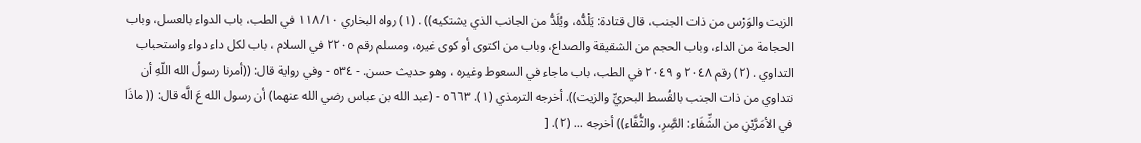الزيت والوَرْس من ذات الجنب، قال قتادة: يَلْدُّه، ويُلَدُّ من الجانب الذي يشتكيه)) . (١) رواه البخاري ١١٨/١٠ في الطب، باب الدواء بالعسل، وباب الحجامة من الداء، وباب الحجم من الشقيقة والصداع، وباب من اكتوى أو كوى غيره، ومسلم رقم ٢٢٠٥ في السلام ، باب لكل داء دواء واستحباب التداوي . (٢) رقم ٢٠٤٨ و ٢٠٤٩ في الطب، باب ماجاء في السعوط وغيره ، وهو حديث حسن. - ٥٣٤ - وفي رواية قال: ((أمرنا رسولُ الله اللّهِ أن نتداوي من ذات الجنب بالقُسط البحريِّ والزيت)). أخرجه الترمذي (١). ٥٦٦٣ - (عبد الله بن عباس رضي الله عنهما) أن رسول الله عَ الَّه قال: (( ماذَا في الأمَرَّيْنِ من الشِّفَاء: الصَِّرِ، والثُّفَّاء)) أخرجه ... (٢). [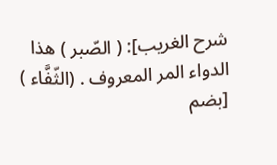شرح الغريب]: ( الصّبر ) هذا الدواء المر المعروف . (الثّفَّاء ) [بضم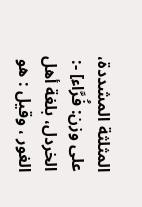المثلثة المشددة، على وزن: فُرَّاء] -: الخردل، بلغة أهل الغور ، وقيل : هو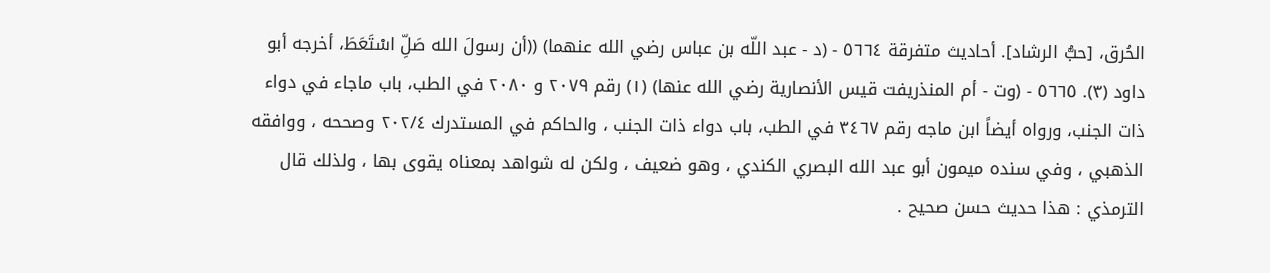الحُرق، [حبُّ الرشاد]. أحاديث متفرقة ٥٦٦٤ - (د - عبد اللّه بن عباس رضي الله عنهما) ((أن رسولَ الله صَلِّ اسْتَعَطَ، أخرجه أبو داود (٣). ٥٦٦٥ - (وت - أم المنذريفت قيس الأنصارية رضي الله عنها) (١) رقم ٢٠٧٩ و ٢٠٨٠ في الطب، باب ماجاء في دواء ذات الجنب، ورواه أيضاً ابن ماجه رقم ٣٤٦٧ في الطب، باب دواء ذات الجنب ، والحاكم في المستدرك ٢٠٢/٤ وصححه ، ووافقه الذهبي ، وفي سنده ميمون أبو عبد الله البصري الكندي ، وهو ضعيف ، ولكن له شواهد بمعناه يقوى بها ، ولذلك قال الترمذي : هذا حديث حسن صحيح .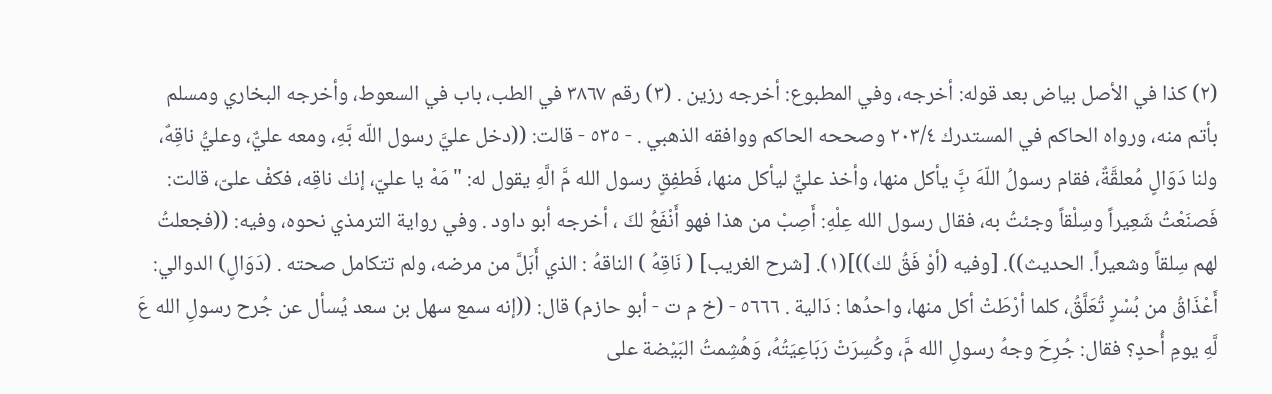(٢) كذا في الأصل بياض بعد قوله: أخرجه، وفي المطبوع: أخرجه رزين . (٣) رقم ٣٨٦٧ في الطب، باب في السعوط، وأخرجه البخاري ومسلم بأتم منه، ورواه الحاكم في المستدرك ٢٠٣/٤ وصححه الحاكم ووافقه الذهبي . - ٥٣٥ - قالت: ((دخل عليَّ رسول اللّه بَّهِ، ومعه عليٌّ، وعليُّ ناقِهٌ، ولنا دَوَالٍ مُعلقَّةٌ، فقام رسولُ اللّهَ بَِّ يأكل منها، وأخذ عليٌّ ليأكل منها، فَطفِقٍ رسول الله مَّ الَّهِ يقول له: "مَهْ يا عليّ، إنك ناقِه، فكفْ علىّ، قالت: فَصنَعْتُ شَعِيراً وسِلْقاً وجئتُ به، فقال رسول الله عِلْهِ: أَصِبْ من هذا فهو أَنْفَعُ لكَ ، أخرجه أبو داود . وفي رواية الترمذي نحوه، وفيه: ((فجعلتُ لهم سِلقاً وشعيراً. الحديث)). [وفيه (أوْ فَقُ لك))](١). [شرح الغريب] ( نَاقِهُ ) الناقهُ : الذي أَبَلَّ من مرضه، ولم تتكامل صحته . (دَوَالٍ) الدوالي: أَعْذَاقُ من بُسْرٍ تُعَلَّقُ، كلما أرْطَتْ أكل منها، واحدُها : دَالية . ٥٦٦٦ - (خ م ت - أبو حازم) قال: ((إنه سمع سهل بن سعد يُسأل عن جُرح رسولِ الله عَ لَّهِ يومِ أُحدٍ؟ فقال: جُرِحَ وجهُ رسولِ الله مَّ، وكُسِرَتْ رَبَاعِيَتُهُ، وَهُشِمتُ البَيْضة على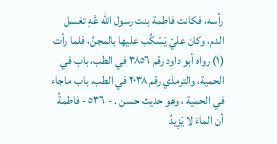رأسه، فكانت فاطمة بنت رسول الله عَّهِ تغسل الدم، وكان عليّ يَسْكُب عليها بالمجنُ، فلما رأت (١) رواه أبو داود رقم ٣٨٥٦ في الطب، باب في الحمية، والترمذي رقم ٢٠٣٨ في الطب، باب ماجاء في الحمية ، وهو حديث حسن . - ٥٣٦ - فاطمةُ أن الماءَ لا يَزِيدُ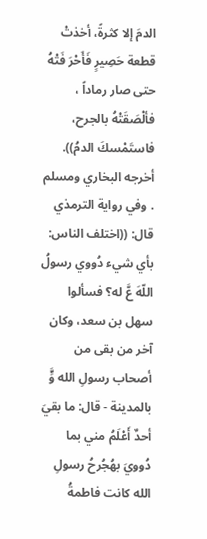الدمَ إلا كثرةً، أخذتْ قطعة حَصِيرٍ فَأَحْرَ فَتْهُ حتى صار رماداً ، فألْصَقَتْهُ بالجرح، فاستَمْسكَ الدمُ)). أخرجه البخاري ومسلم . وفي رواية الترمذي قال: ((اختلف الناس: بأي شيء دُووي رسولُ اللّهَ عَّ له؟ فسألوا سهل بن سعد، وكان آخر من بقى من أصحاب رسولِ الله وٍَّ بالمدينة - قال: ما بقيَ أحدٌ أَعْلَمُ مني بما دُوويَ بهُجُرحُ رسولِ الله كانت فاطمةُ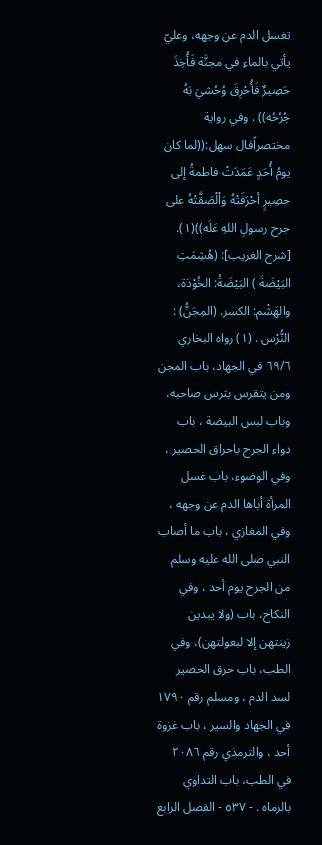تغسل الدم عن وجهه، وعليّ يأتي بالماءِ في مجنَّة فَأُخِذَ حَصِيرٌ فَأُحْرِقَ وُحُشيَ بَهُ جُرُحُه)) . وفي رواية مختصراًفال سهل:((لما كان يومُ أُحَدٍ عَمَدَتْ فاطمةُ إلى حصِيرٍ أحْرَفَتْهُ وَاْلْصَقَّتْهُ على جرح رسولِ اللهِ عَلَه))(١). [شرح الغريب]: (هُشِمَتِ البَيْضَةَ ) البَيْضَةُ: الخُوْدَة، والهَشْم: الكسر. (المِجَنُّ) : النُّرْس . (١) رواه البخاري ٦٩/٦ في الجهاد، باب المجن ومن يتقرس بترس صاحبه، وباب لبس البيضة ، باب دواء الجرح باحراق الحصير ، وفي الوضوء، باب غسل المرأة أباها الدم عن وجهه ، وفي المغازي ، باب ما أصاب النبي صلى الله عليه وسلم من الجرح يوم أحد ، وفي النكاح، باب (ولا يبدين زينتهن إلا لبعولتهن)، وفي الطب، باب حرق الحصير لسد الدم ، ومسلم رقم ١٧٩٠ في الجهاد والسير ، باب غزوة أحد ، والترمذي رقم ٢٠٨٦ في الطب، باب التداوي بالرماه . - ٥٣٧ - الفصل الرابع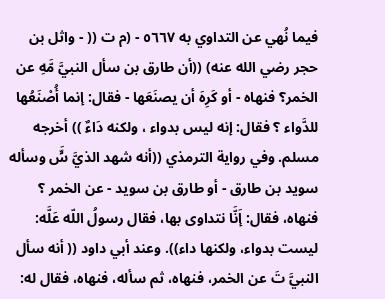فيما نُهي عن التداوي به ٥٦٦٧ - (م ت (( - واثل بن حجر رضي الله عنه) ((أن طارق بن سأل النبيَّ مَّهِ عن الخمر؟ فنهاه - أو كَرِهَ أن يصنَعَها - فقال: إنما أُصْنَعُها للدَّواء ؟ فقال: إنه ليس بدواء ، ولكنه دَاءٌ )) أخرجه مسلم. وفي رواية الترمذي ((أنه شهد الذيَّ سٍَّ وسأله سويد بن طارق - أو طارق بن سويد - عن الخمر ؟ فنهاه، فقال: إَنَّا نتداوى بها، فقال رسولُ اللّه عَلَّه: ليست بدواء، ولكنها داء)). وعند أبي داود (( أنه سأل النبيَّ تَ عن الخمر، فنهاه، ثم سأله، فنهاه، فقال له: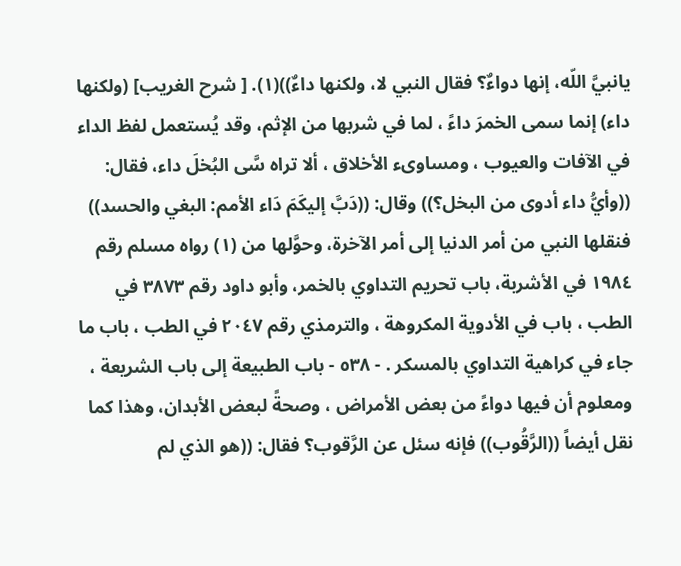يانبيَّ اللّه، إنها دواءٌ؟ فقال النبي لا، ولكنها داءٌ))(١). [ شرح الغريب] (ولكنها داء) إنما سمى الخمرَ داءً ، لما في شربها من الإثم، وقد يُستعمل لفظ الداء في الآفات والعيوب ، ومساوىء الأخلاق ، ألا تراه سَّى البُخلَ داء، فقال: ((وأيُّ داء أدوى من البخل؟)) وقال: ((دَبَّ إليكَمَ دَاء الأمم: البغي والحسد)) فنقلها النبي من أمر الدنيا إلى أمر الآخرة، وحوَّلها من (١) رواه مسلم رقم ١٩٨٤ في الأشربة، باب تحريم التداوي بالخمر، وأبو داود رقم ٣٨٧٣ في الطب ، باب في الأدوية المكروهة ، والترمذي رقم ٢٠٤٧ في الطب ، باب ما جاء في كراهية التداوي بالمسكر . - ٥٣٨ - باب الطبيعة إلى باب الشريعة ، ومعلوم أن فيها دواءً من بعض الأمراض ، وصحةً لبعض الأبدان، وهذا كما نقل أيضاً ((الرَّقُوب)) فإنه سئل عن الرَّقوب؟ فقال: ((هو الذي لم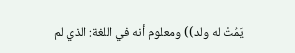يَمُتْ له ولد)) ومعلوم أنه في اللغة: الذي لم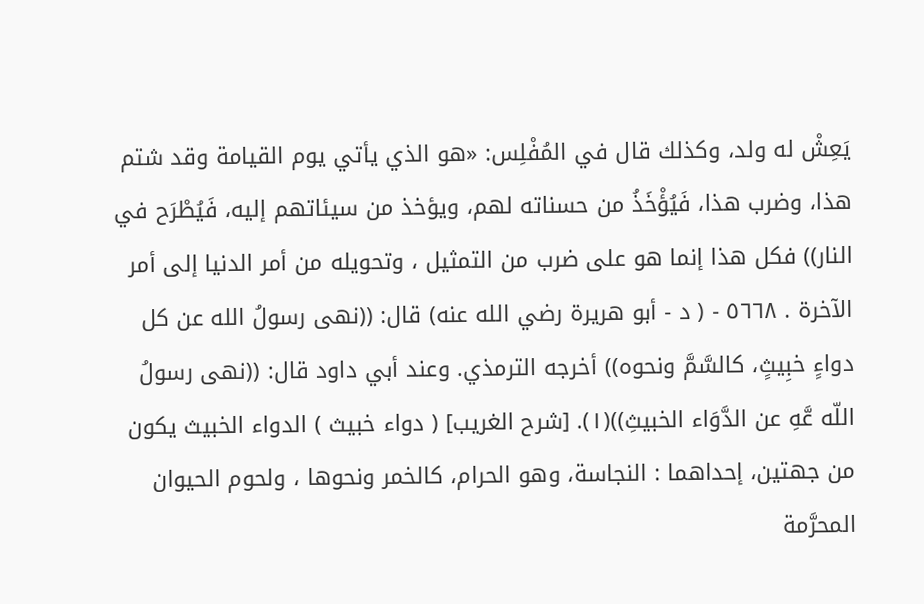يَعِشْ له ولد، وكذلك قال في المُفْلِس: «هو الذي يأتي يوم القيامة وقد شتم هذا، وضرب هذا، فَيُؤْخَذُ من حسناته لهم، ويؤخذ من سيئاتهم إليه، فَيُطْرَح في النار)) فكل هذا إنما هو على ضرب من التمثيل ، وتحويله من أمر الدنيا إلى أمر الآخرة . ٥٦٦٨ - ( د - أبو هريرة رضي الله عنه) قال: ((نهى رسولُ الله عن كل دواءٍ خبِيثٍ، كالسَّمَّ ونحوه)) أخرجه الترمذي. وعند أبي داود قال: ((نهى رسولُ اللّه عَّهِ عن الدَّوَاء الخبيثِ))(١). [شرح الغريب] ( دواء خبيث ) الدواء الخبيث يكون من جهتين، إحداهما : النجاسة، وهو الحرام، كالخمر ونحوها ، ولحوم الحيوان المحرَّمة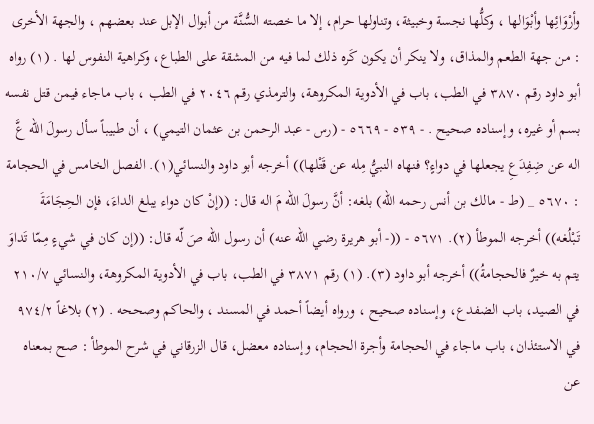وأرْوَائِها وأبْوَالها ، وكلُّها نجسة وخبيثة، وتناولها حرام، إلا ما خصته السُّنَّة من أبوال الإبل عند بعضهم ، والجهة الأخرى : من جهة الطعم والمذاق، ولا ينكر أن يكون كَره ذلك لما فيه من المشقة على الطباع، وكراهية النفوس لها . (١) رواه أبو داود رقم ٣٨٧٠ في الطب، باب في الأدوية المكروهة، والترمذي رقم ٢٠٤٦ في الطب ، باب ماجاء فيمن قتل نفسه بسم أو غيره، وإسناده صحيح . - ٥٣٩ - ٥٦٦٩ - (رس - عبد الرحمن بن عثمان التيمي) ، أن طبيباً سأل رسولَ الله عَّ اله عن ضِفِدَعِ يجعلها في دواءٍ؟ فنهاه النبيُّ مِله عن قَتْلها)) أخرجه أبو داود والنسائي(١). الفصل الخامس في الحجامة : ٥٦٧٠ _ (ط - مالك بن أنس رحمه الله) بلغه: أنَّ رسولَ الله مَ اله قال: ((إنْ كان دواء يبلغ الداءَ، فإن الحِجَامَةَ تَبْلُغه)) أخرجه الموطأ (٢). ٥٦٧١ - ((- أبو هريرة رضي الله عنه) أن رسول الله صَ لّه قال: ((إن كان في شيءٍ مِمّا تَداوَ يتم به خيرٌ فالحجامةُ)) أخرجه أبو داود (٣). (١) رقم ٣٨٧١ في الطب، باب في الأدوية المكروهة، والنسائي ٢١٠/٧ في الصيد، باب الضفدع، وإسناده صحيح ، ورواه أيضاً أحمد في المسند ، والحاكم وصححه . (٢) بلاغاً ٩٧٤/٢ في الاستئذان، باب ماجاء في الحجامة وأجرة الحجام، وإسناده معضل، قال الزرقاني في شرح الموطأ : صح بمعناه عن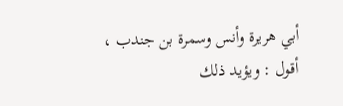أبي هريرة وأنس وسمرة بن جندب ، أقول : ويؤيد ذلك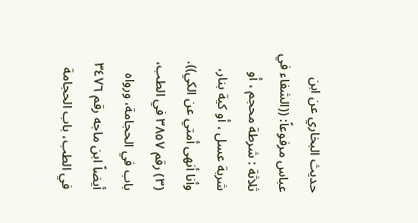حديث البخاري عن ابن عباس مرفوعاً: ((الشفاء في ثلاثة : شرطة محجم ، أو شربة عسل ، أو كية بنار، وأنا أنهى أمتي عن الكي)). (٣) رقم ٣٨٥٧ في الطب، باب في الحجامة، ورواه أيضاً ابن ماجه رقم ٣٤٧٦ في الطب، باب الحجامة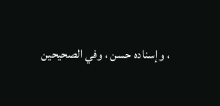، وإسناده حسن ، وفي الصحيحين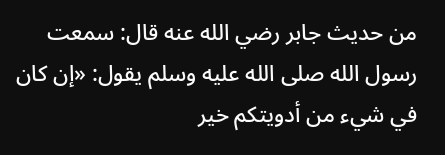من حديث جابر رضي الله عنه قال: سمعت رسول الله صلى الله عليه وسلم يقول: «إن كان في شيء من أدويتكم خير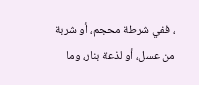، ففي شرطة محجم، أو شربة من عسل، أو لذعة بنار، وما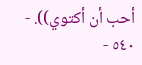أحب أن أكتوي)). - ٥٤٠ -